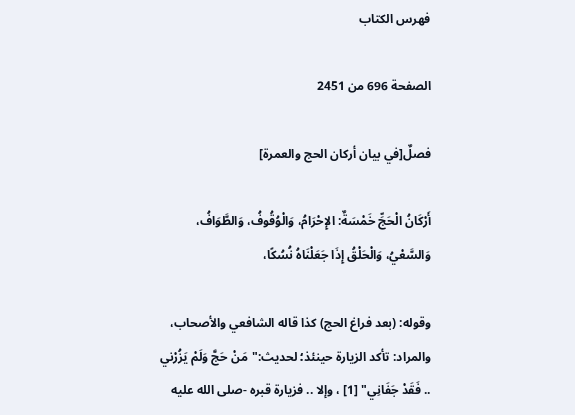فهرس الكتاب

الصفحة 696 من 2451

فصلٌ[في بيان أركان الحج والعمرة]

أَرْكَانُ الْحَجِّ خَمْسَةٌ: الإِحْرَامُ، وَالْوُقُوفُ، وَالطَّوَافُ، وَالسَّعْيُ، وَالْحَلْقُ إِذَا جَعَلْنَاهُ نُسُكًا،

وقوله: (بعد فراغ الحج) كذا قاله الشافعي والأصحاب، والمراد: تأكد الزيارة حينئذ؛ لحديث:"مَنْ حَجَّ وَلَمْ يَزُرْني .. فَقَدْ جَفَانِي" [1] ، وإلا .. فزيارة قبره -صلى الله عليه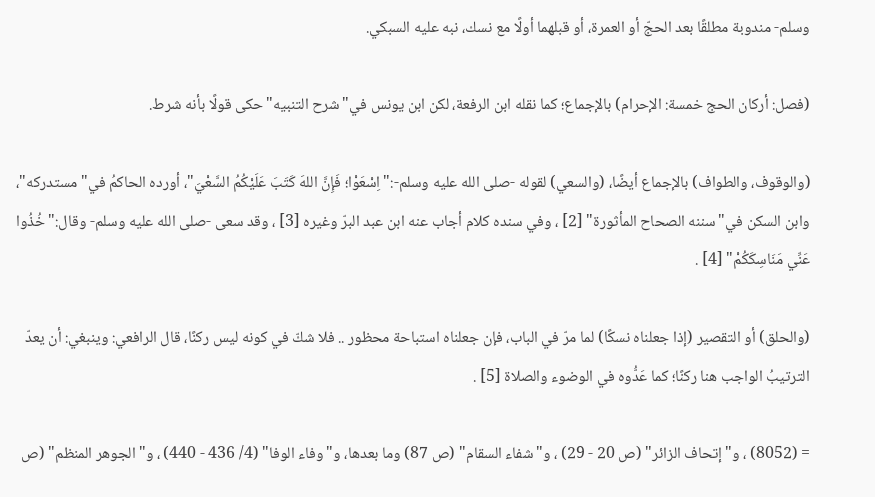وسلم- مندوبة مطلقًا بعد الحجّ أو العمرة، أو قبلهما أولًا مع نسك، نبه عليه السبكي.

(فصل: أركان الحج خمسة: الإحرام) بالإجماع؛ كما نقله ابن الرفعة، لكن ابن يونس في"شرح التنبيه"حكى قولًا بأنه شرط.

(والوقوف، والطواف) بالإجماع أيضًا، (والسعي) لقوله -صلى الله عليه وسلم-:"اِسْعَوْا؛ فَإِنَّ اللهَ كَتَبَ عَلَيْكُمُ السَّعْيَ"، أورده الحاكمُ في"مستدركه"، وابن السكن في"سننه الصحاح المأثورة" [2] ، وفي سنده كلام أجاب عنه ابن عبد البرّ وغيره [3] ، وقد سعى -صلى الله عليه وسلم- وقال:"خُذُوا عَنِّي مَنَاسِكَكُمْ" [4] .

(والحلق) أو التقصير (إذا جعلناه نسكًا) لما مرّ في الباب، فإن جعلناه استباحة محظور .. فلا شكّ في كونه ليس ركنًا، قال الرافعي: وينبغي: أن يعدّ الترتيبُ الواجب هنا ركنًا؛ كما عَدُّوه في الوضوء والصلاة [5] .

= (8052) ، و"إتحاف الزائر" (ص 20 - 29) ، و"شفاء السقام" (ص 87) وما بعدها، و"وفاء الوفا" (4/ 436 - 440) ، و"الجوهر المنظم" (ص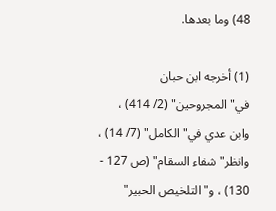48) وما بعدها.

(1) أخرجه ابن حبان في"المجروحين" (2/ 414) ، وابن عدي في"الكامل" (7/ 14) ، وانظر"شفاء السقام" (ص 127 - 130) ، و"التلخيص الحبير"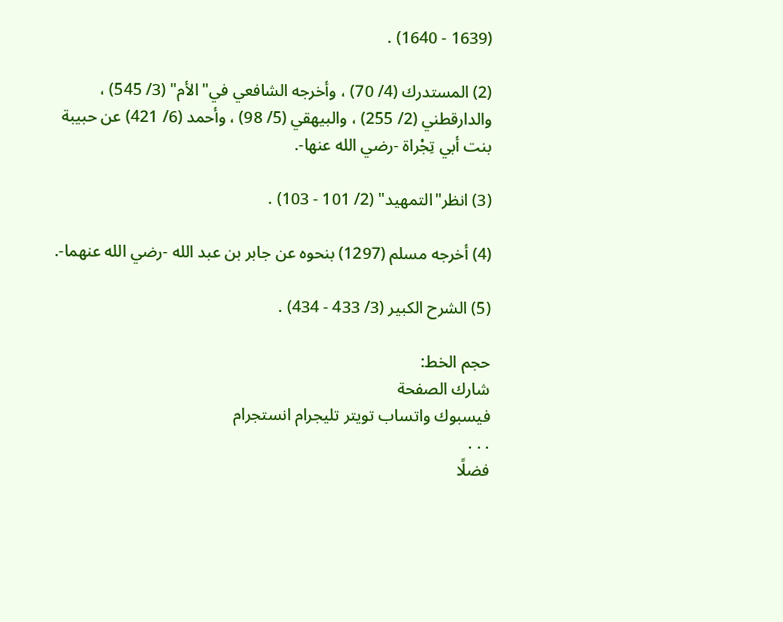(1639 - 1640) .

(2) المستدرك (4/ 70) ، وأخرجه الشافعي في"الأم" (3/ 545) ، والدارقطني (2/ 255) ، والبيهقي (5/ 98) ، وأحمد (6/ 421) عن حبيبة بنت أبي تِجْراة -رضي الله عنها-.

(3) انظر"التمهيد" (2/ 101 - 103) .

(4) أخرجه مسلم (1297) بنحوه عن جابر بن عبد الله -رضي الله عنهما-.

(5) الشرح الكبير (3/ 433 - 434) .

حجم الخط:
شارك الصفحة
فيسبوك واتساب تويتر تليجرام انستجرام
. . .
فضلًا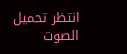انتظر تحميل الصوت